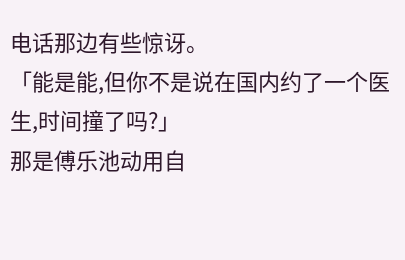电话那边有些惊讶。
「能是能,但你不是说在国内约了一个医生,时间撞了吗?」
那是傅乐池动用自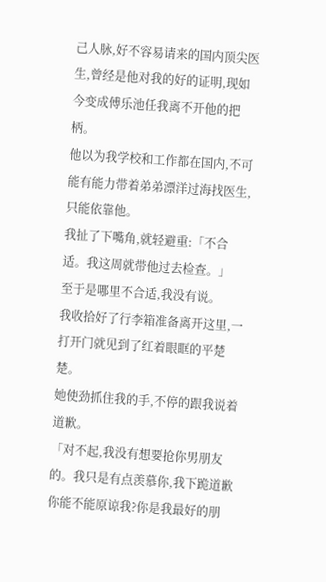己人脉,好不容易请来的国内顶尖医生,曾经是他对我的好的证明,现如今变成傅乐池任我离不开他的把柄。
他以为我学校和工作都在国内,不可能有能力带着弟弟漂洋过海找医生,只能依靠他。
我扯了下嘴角,就轻避重:「不合适。我这周就带他过去检查。」
至于是哪里不合适,我没有说。
我收拾好了行李箱准备离开这里,一打开门就见到了红着眼眶的平楚楚。
她使劲抓住我的手,不停的跟我说着道歉。
「对不起,我没有想要抢你男朋友的。我只是有点羡慕你,我下跪道歉你能不能原谅我?你是我最好的朋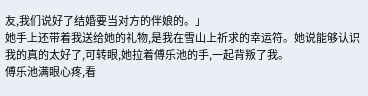友,我们说好了结婚要当对方的伴娘的。」
她手上还带着我送给她的礼物,是我在雪山上祈求的幸运符。她说能够认识我的真的太好了,可转眼,她拉着傅乐池的手,一起背叛了我。
傅乐池满眼心疼,看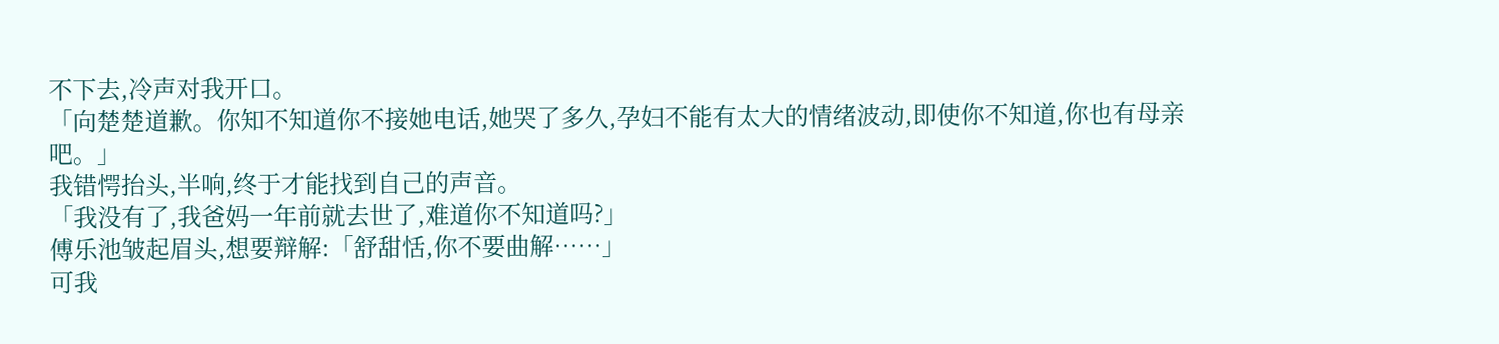不下去,冷声对我开口。
「向楚楚道歉。你知不知道你不接她电话,她哭了多久,孕妇不能有太大的情绪波动,即使你不知道,你也有母亲吧。」
我错愕抬头,半响,终于才能找到自己的声音。
「我没有了,我爸妈一年前就去世了,难道你不知道吗?」
傅乐池皱起眉头,想要辩解:「舒甜恬,你不要曲解……」
可我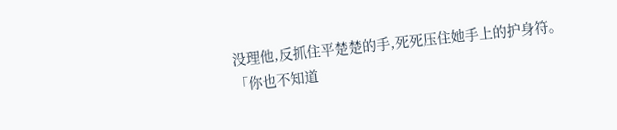没理他,反抓住平楚楚的手,死死压住她手上的护身符。
「你也不知道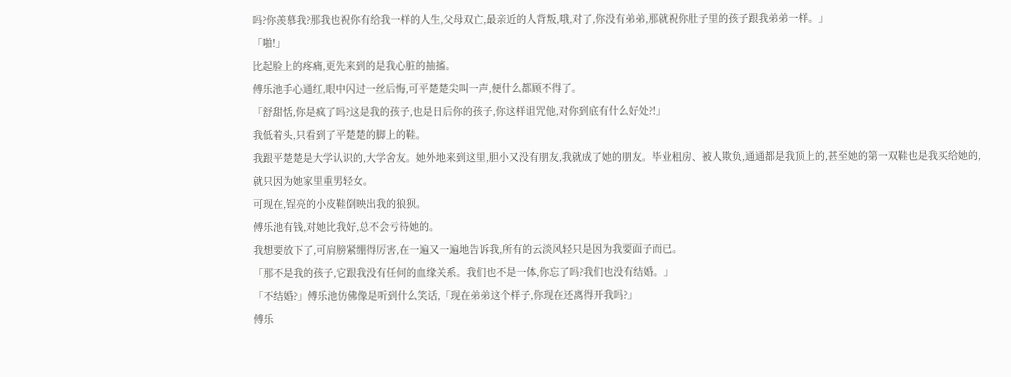吗?你羡慕我?那我也祝你有给我一样的人生,父母双亡,最亲近的人背叛,哦,对了,你没有弟弟,那就祝你肚子里的孩子跟我弟弟一样。」
「啪!」
比起脸上的疼痛,更先来到的是我心脏的抽搐。
傅乐池手心通红,眼中闪过一丝后悔,可平楚楚尖叫一声,便什么都顾不得了。
「舒甜恬,你是疯了吗?这是我的孩子,也是日后你的孩子,你这样诅咒他,对你到底有什么好处?!」
我低着头,只看到了平楚楚的脚上的鞋。
我跟平楚楚是大学认识的,大学舍友。她外地来到这里,胆小又没有朋友,我就成了她的朋友。毕业租房、被人欺负,通通都是我顶上的,甚至她的第一双鞋也是我买给她的,就只因为她家里重男轻女。
可现在,锃亮的小皮鞋倒映出我的狼狈。
傅乐池有钱,对她比我好,总不会亏待她的。
我想要放下了,可肩膀紧绷得厉害,在一遍又一遍地告诉我,所有的云淡风轻只是因为我要面子而已。
「那不是我的孩子,它跟我没有任何的血缘关系。我们也不是一体,你忘了吗?我们也没有结婚。」
「不结婚?」傅乐池仿佛像是听到什么笑话,「现在弟弟这个样子,你现在还离得开我吗?」
傅乐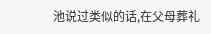池说过类似的话,在父母葬礼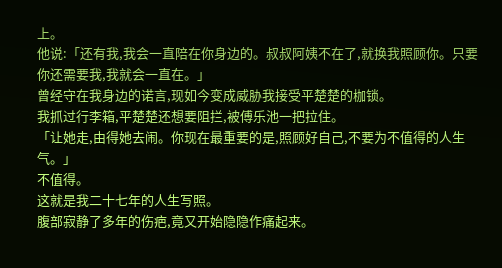上。
他说:「还有我,我会一直陪在你身边的。叔叔阿姨不在了,就换我照顾你。只要你还需要我,我就会一直在。」
曾经守在我身边的诺言,现如今变成威胁我接受平楚楚的枷锁。
我抓过行李箱,平楚楚还想要阻拦,被傅乐池一把拉住。
「让她走,由得她去闹。你现在最重要的是,照顾好自己,不要为不值得的人生气。」
不值得。
这就是我二十七年的人生写照。
腹部寂静了多年的伤疤,竟又开始隐隐作痛起来。